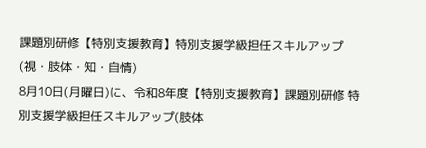課題別研修【特別支援教育】特別支援学級担任スキルアップ(視・肢体・知・自情)
8月10日(月曜日)に、令和8年度【特別支援教育】課題別研修 特別支援学級担任スキルアップ(肢体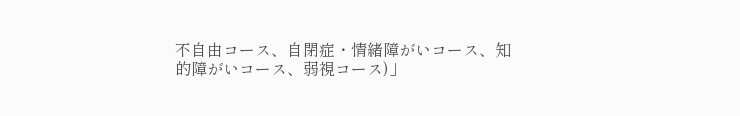不自由コース、自閉症・情緒障がいコース、知的障がいコース、弱視コース)」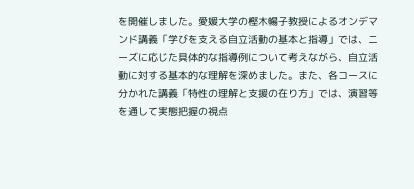を開催しました。愛媛大学の樫木暢子教授によるオンデマンド講義「学びを支える自立活動の基本と指導」では、ニーズに応じた具体的な指導例について考えながら、自立活動に対する基本的な理解を深めました。また、各コースに分かれた講義「特性の理解と支援の在り方」では、演習等を通して実態把握の視点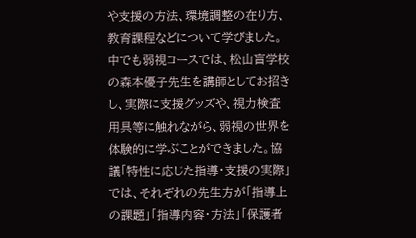や支援の方法、環境調整の在り方、教育課程などについて学びました。中でも弱視コースでは、松山盲学校の森本優子先生を講師としてお招きし、実際に支援グッズや、視力検査用具等に触れながら、弱視の世界を体験的に学ぶことができました。協議「特性に応じた指導・支援の実際」では、それぞれの先生方が「指導上の課題」「指導内容・方法」「保護者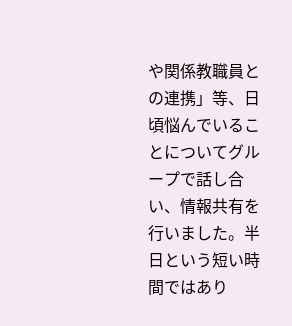や関係教職員との連携」等、日頃悩んでいることについてグループで話し合い、情報共有を行いました。半日という短い時間ではあり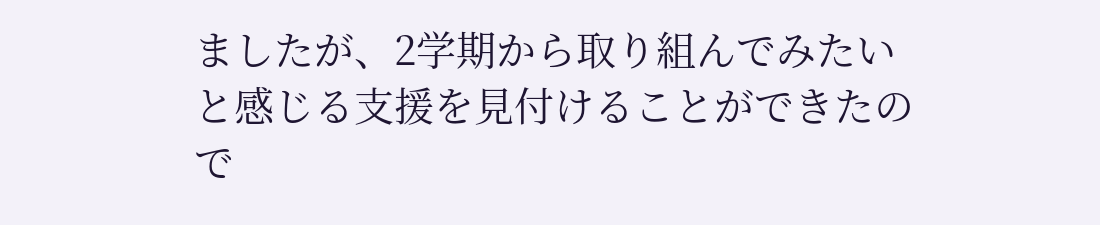ましたが、2学期から取り組んでみたいと感じる支援を見付けることができたので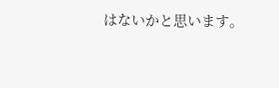はないかと思います。